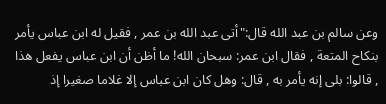وعن سالم بن عبد الله قال:"أتى عبد الله بن عمر , فقيل له ابن عباس يأمر بنكاح المتعة , فقال ابن عمر: سبحان الله! ما أظن أن ابن عباس يفعل هذا , قالوا: بلى إنه يأمر به , قال: وهل كان ابن عباس إلا غلاما صغيرا إذ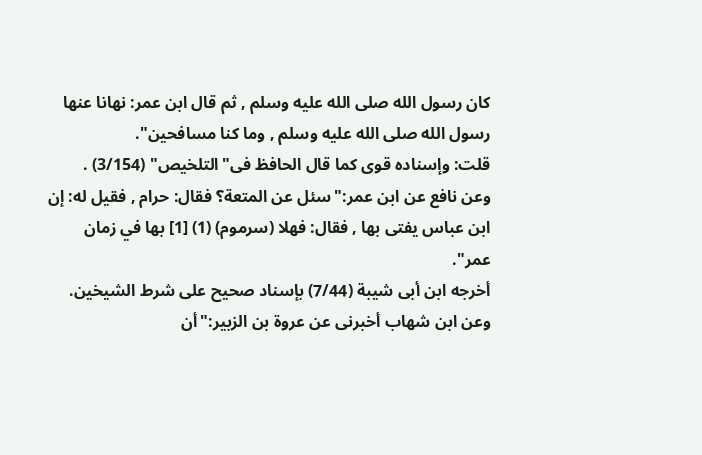كان رسول الله صلى الله عليه وسلم , ثم قال ابن عمر: نهانا عنها رسول الله صلى الله عليه وسلم , وما كنا مسافحين".
قلت: وإسناده قوى كما قال الحافظ فى"التلخيص" (3/154) .
وعن نافع عن ابن عمر:"سئل عن المتعة؟ فقال: حرام , فقيل له: إن ابن عباس يفتى بها , فقال: فهلا (سرموم) (1) [1] بها في زمان عمر".
أخرجه ابن أبى شيبة (7/44) بإسناد صحيح على شرط الشيخين.
وعن ابن شهاب أخبرنى عن عروة بن الزبير:"أن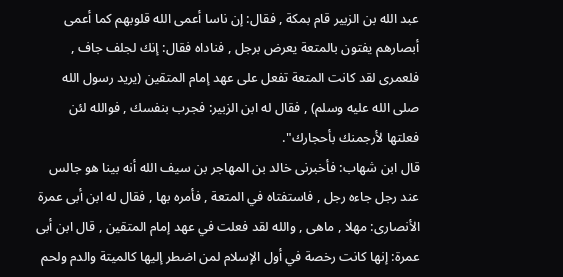عبد الله بن الزبير قام بمكة , فقال: إن ناسا أعمى الله قلوبهم كما أعمى أبصارهم يفتون بالمتعة يعرض برجل , فناداه فقال: إنك لجلف جاف , فلعمرى لقد كانت المتعة تفعل على عهد إمام المتقين (يريد رسول الله صلى الله عليه وسلم) , فقال له ابن الزبير: فجرب بنفسك , فوالله لئن فعلتها لأرجمنك بأحجارك".
قال ابن شهاب: فأخبرنى خالد بن المهاجر بن سيف الله أنه بينا هو جالس عند رجل جاءه رجل , فاستفتاه في المتعة , فأمره بها , فقال له ابن أبى عمرة الأنصارى: مهلا , ماهى , والله لقد فعلت في عهد إمام المتقين , قال ابن أبى عمرة: إنها كانت رخصة في أول الإسلام لمن اضطر إليها كالميتة والدم ولحم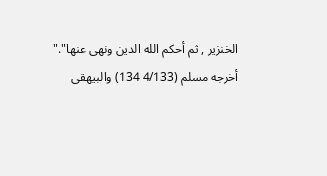الخنزير , ثم أحكم الله الدين ونهى عنها"."
أخرجه مسلم (4/133 134) والبيهقى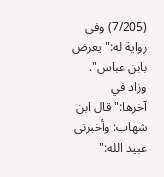(7/205) وفى رواية له:"يعرض بابن عباس".
وزاد في آخرها:"قال ابن شهاب: وأخبرنى عبيد الله:"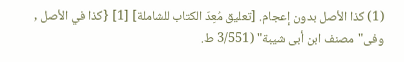(1) كذا الأصل بدون إعجام. [تعليق مُعِدّ الكتاب للشاملة] [1] {كذا في الأصل , وفى"مصنف ابن أبى شيبة" (3/551 ط.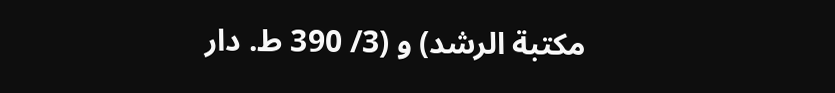مكتبة الرشد) و (3/ 390 ط. دار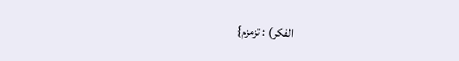الفكر) : تزمزم}